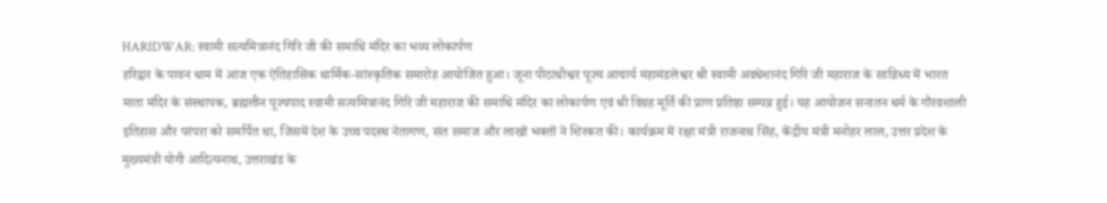HARIDWAR: स्वामी सत्यमित्रानंद गिरि जी की समाधि मंदिर का भव्य लोकार्पण
हरिद्वार के पावन धाम में आज एक ऐतिहासिक धार्मिक-सांस्कृतिक समारोह आयोजित हुआ। जूना पीठाधीश्वर पूज्य आचार्य महामंडलेश्वर श्री स्वामी अवधेशानंद गिरि जी महाराज के सान्निध्य में भारत माता मंदिर के संस्थापक, ब्रह्मलीन पूज्यपाद स्वामी सत्यमित्रानंद गिरि जी महाराज की समाधि मंदिर का लोकार्पण एवं श्री विग्रह मूर्ति की प्राण प्रतिष्ठा सम्पन्न हुई। यह आयोजन सनातन धर्म के गौरवशाली इतिहास और परंपरा को समर्पित था, जिसमें देश के उच्च पदस्थ नेतागण, संत समाज और लाखों भक्तों ने शिरकत की। कार्यक्रम में रक्षा मंत्री राजनाथ सिंह, केंद्रीय मंत्री मनोहर लाल, उत्तर प्रदेश के मुख्यमंत्री योगी आदित्यनाथ, उत्तराखंड के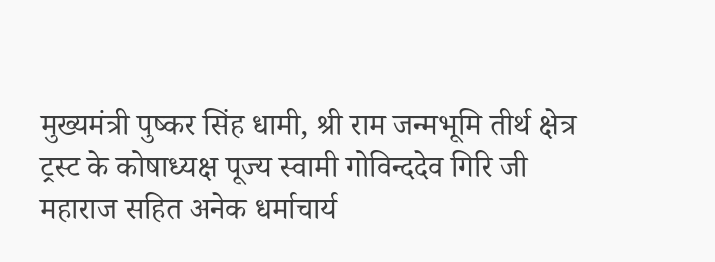मुख्यमंत्री पुष्कर सिंह धामी, श्री राम जन्मभूमि तीर्थ क्षेत्र ट्रस्ट के कोषाध्यक्ष पूज्य स्वामी गोविन्ददेव गिरि जी महाराज सहित अनेक धर्माचार्य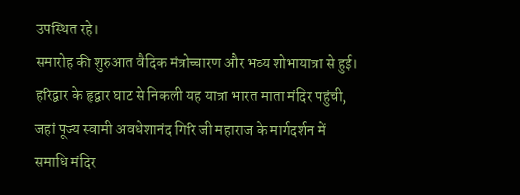उपस्थित रहे।
समारोह की शुरुआत वैदिक मंत्रोच्चारण और भव्य शोभायात्रा से हुई। हरिद्वार के हृद्वार घाट से निकली यह यात्रा भारत माता मंदिर पहुंची, जहां पूज्य स्वामी अवधेशानंद गिरि जी महाराज के मार्गदर्शन में समाधि मंदिर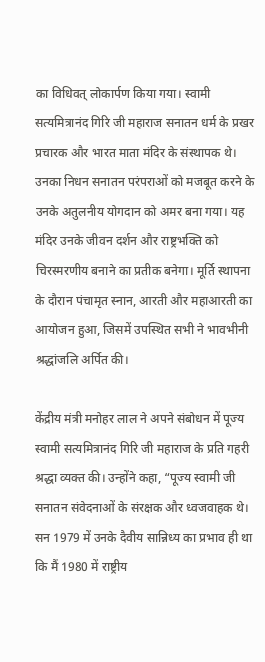का विधिवत् लोकार्पण किया गया। स्वामी सत्यमित्रानंद गिरि जी महाराज सनातन धर्म के प्रखर प्रचारक और भारत माता मंदिर के संस्थापक थे। उनका निधन सनातन परंपराओं को मजबूत करने के उनके अतुलनीय योगदान को अमर बना गया। यह मंदिर उनके जीवन दर्शन और राष्ट्रभक्ति को चिरस्मरणीय बनाने का प्रतीक बनेगा। मूर्ति स्थापना के दौरान पंचामृत स्नान, आरती और महाआरती का आयोजन हुआ, जिसमें उपस्थित सभी ने भावभीनी श्रद्धांजलि अर्पित की।

केंद्रीय मंत्री मनोहर लाल ने अपने संबोधन में पूज्य स्वामी सत्यमित्रानंद गिरि जी महाराज के प्रति गहरी श्रद्धा व्यक्त की। उन्होंने कहा, “पूज्य स्वामी जी सनातन संवेदनाओं के संरक्षक और ध्वजवाहक थे। सन 1979 में उनके दैवीय सान्निध्य का प्रभाव ही था कि मैं 1980 में राष्ट्रीय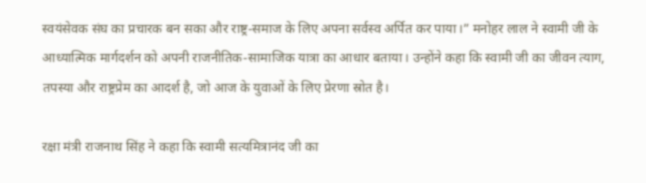स्वयंसेवक संघ का प्रचारक बन सका और राष्ट्र-समाज के लिए अपना सर्वस्व अर्पित कर पाया।” मनोहर लाल ने स्वामी जी के आध्यात्मिक मार्गदर्शन को अपनी राजनीतिक-सामाजिक यात्रा का आधार बताया। उन्होंने कहा कि स्वामी जी का जीवन त्याग, तपस्या और राष्ट्रप्रेम का आदर्श है, जो आज के युवाओं के लिए प्रेरणा स्रोत है।

रक्षा मंत्री राजनाथ सिंह ने कहा कि स्वामी सत्यमित्रानंद जी का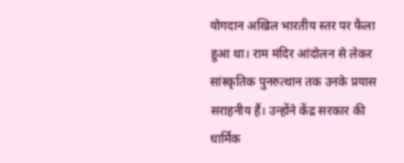योगदान अखिल भारतीय स्तर पर फैला हुआ था। राम मंदिर आंदोलन से लेकर सांस्कृतिक पुनरुत्थान तक उनके प्रयास सराहनीय हैं। उन्होंने केंद्र सरकार की धार्मिक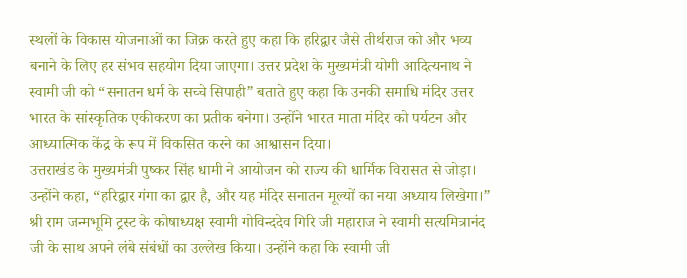स्थलों के विकास योजनाओं का जिक्र करते हुए कहा कि हरिद्वार जैसे तीर्थराज को और भव्य बनाने के लिए हर संभव सहयोग दिया जाएगा। उत्तर प्रदेश के मुख्यमंत्री योगी आदित्यनाथ ने स्वामी जी को “सनातन धर्म के सच्चे सिपाही” बताते हुए कहा कि उनकी समाधि मंदिर उत्तर भारत के सांस्कृतिक एकीकरण का प्रतीक बनेगा। उन्होंने भारत माता मंदिर को पर्यटन और आध्यात्मिक केंद्र के रूप में विकसित करने का आश्वासन दिया।
उत्तराखंड के मुख्यमंत्री पुष्कर सिंह धामी ने आयोजन को राज्य की धार्मिक विरासत से जोड़ा। उन्होंने कहा, “हरिद्वार गंगा का द्वार है, और यह मंदिर सनातन मूल्यों का नया अध्याय लिखेगा।” श्री राम जन्मभूमि ट्रस्ट के कोषाध्यक्ष स्वामी गोविन्ददेव गिरि जी महाराज ने स्वामी सत्यमित्रानंद जी के साथ अपने लंबे संबंधों का उल्लेख किया। उन्होंने कहा कि स्वामी जी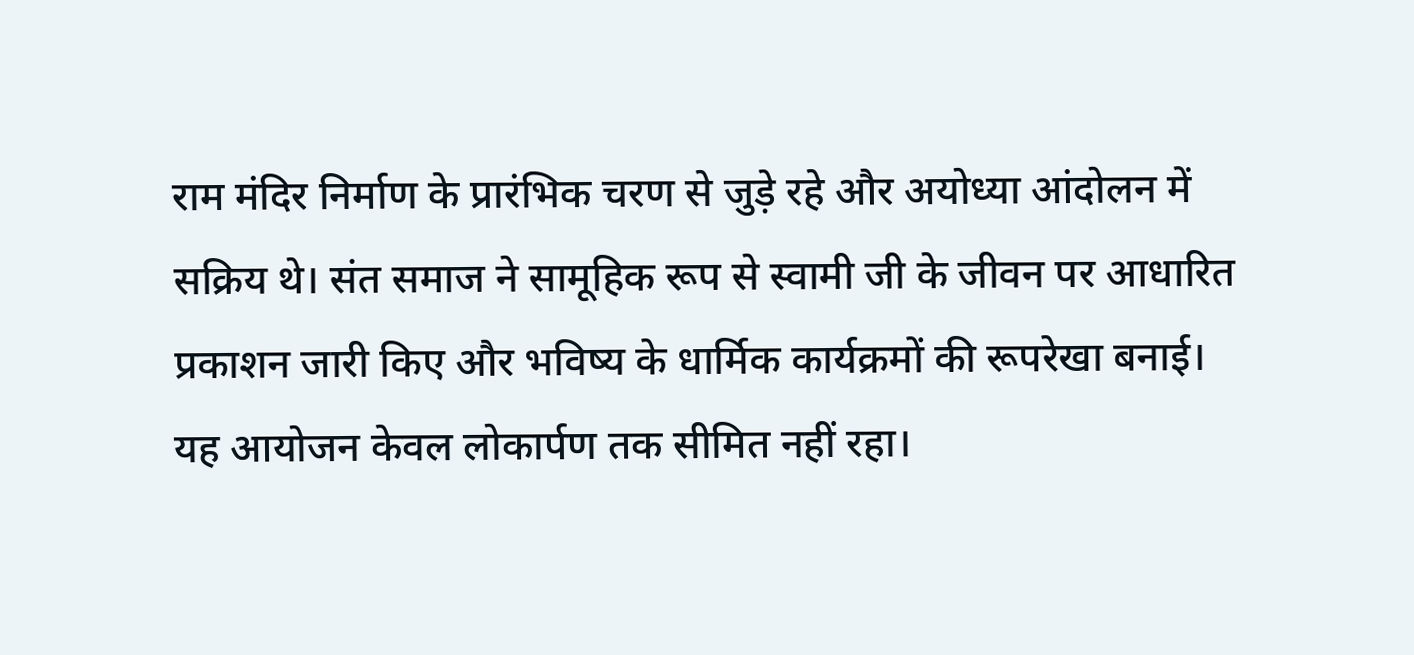राम मंदिर निर्माण के प्रारंभिक चरण से जुड़े रहे और अयोध्या आंदोलन में सक्रिय थे। संत समाज ने सामूहिक रूप से स्वामी जी के जीवन पर आधारित प्रकाशन जारी किए और भविष्य के धार्मिक कार्यक्रमों की रूपरेखा बनाई।
यह आयोजन केवल लोकार्पण तक सीमित नहीं रहा।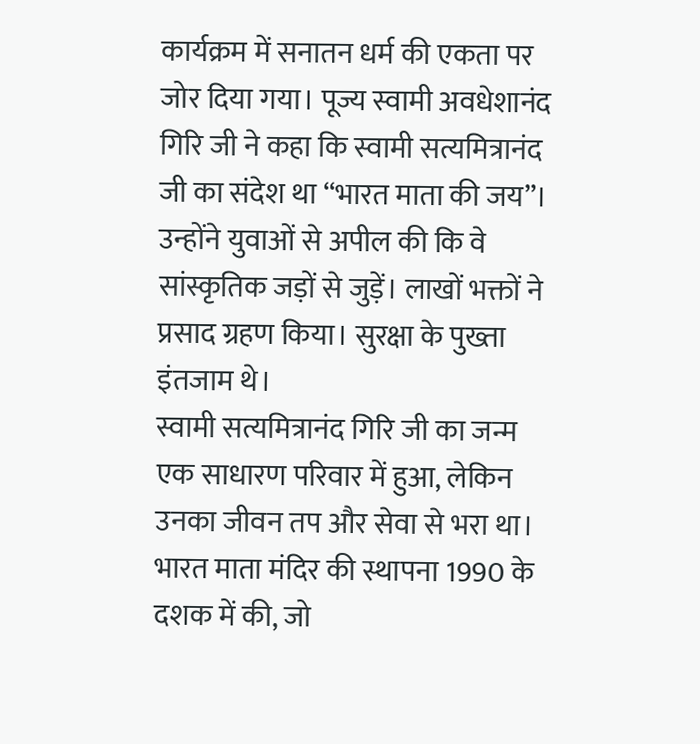कार्यक्रम में सनातन धर्म की एकता पर जोर दिया गया। पूज्य स्वामी अवधेशानंद गिरि जी ने कहा कि स्वामी सत्यमित्रानंद जी का संदेश था “भारत माता की जय”। उन्होंने युवाओं से अपील की कि वे सांस्कृतिक जड़ों से जुड़ें। लाखों भक्तों ने प्रसाद ग्रहण किया। सुरक्षा के पुख्ता इंतजाम थे।
स्वामी सत्यमित्रानंद गिरि जी का जन्म एक साधारण परिवार में हुआ, लेकिन उनका जीवन तप और सेवा से भरा था। भारत माता मंदिर की स्थापना 1990 के दशक में की, जो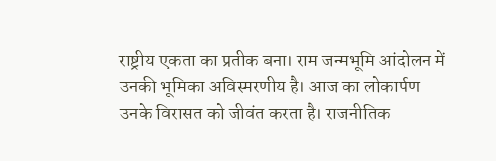राष्ट्रीय एकता का प्रतीक बना। राम जन्मभूमि आंदोलन में उनकी भूमिका अविस्मरणीय है। आज का लोकार्पण उनके विरासत को जीवंत करता है। राजनीतिक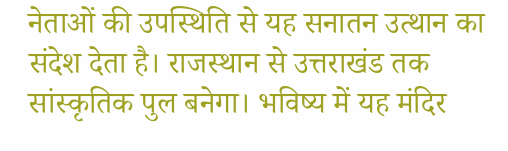नेताओं की उपस्थिति से यह सनातन उत्थान का संदेश देता है। राजस्थान से उत्तराखंड तक सांस्कृतिक पुल बनेगा। भविष्य में यह मंदिर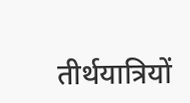तीर्थयात्रियों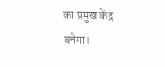का प्रमुख केंद्र बनेगा।